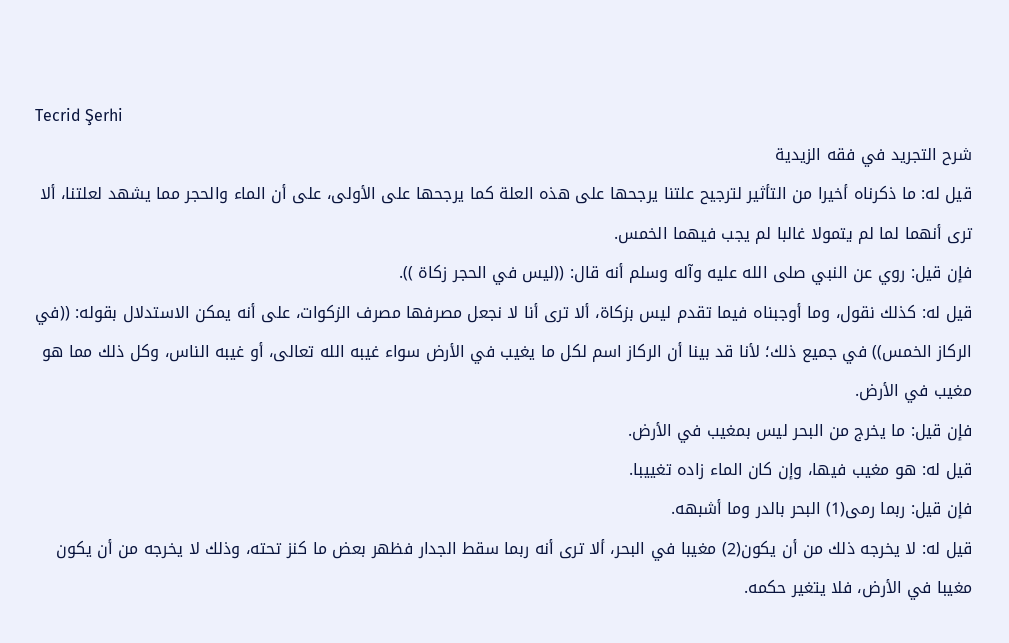Tecrid Şerhi
شرح التجريد في فقه الزيدية
قيل له: ما ذكرناه أخيرا من التأثير لترجيح علتنا يرجحها على هذه العلة كما يرجحها على الأولى، على أن الماء والحجر مما يشهد لعلتنا، ألا ترى أنهما لما لم يتمولا غالبا لم يجب فيهما الخمس.
فإن قيل: روي عن النبي صلى الله عليه وآله وسلم أنه قال: ((ليس في الحجر زكاة )).
قيل له: كذلك نقول، وما أوجبناه فيما تقدم ليس بزكاة، ألا ترى أنا لا نجعل مصرفها مصرف الزكوات، على أنه يمكن الاستدلال بقوله: ((في الركاز الخمس)) في جميع ذلك؛ لأنا قد بينا أن الركاز اسم لكل ما يغيب في الأرض سواء غيبه الله تعالى، أو غيبه الناس، وكل ذلك مما هو مغيب في الأرض.
فإن قيل: ما يخرج من البحر ليس بمغيب في الأرض.
قيل له: هو مغيب فيها، وإن كان الماء زاده تغييبا.
فإن قيل: ربما رمى(1) البحر بالدر وما أشبهه.
قيل له: لا يخرجه ذلك من أن يكون(2) مغيبا في البحر، ألا ترى أنه ربما سقط الجدار فظهر بعض ما كنز تحته، وذلك لا يخرجه من أن يكون مغيبا في الأرض، فلا يتغير حكمه.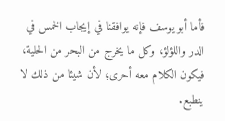فأما أبو يوسف فإنه يوافقنا في إيجاب الخمس في الدر واللؤلؤ، وكل ما يخرج من البحر من الحلية، فيكون الكلام معه أحرى؛ لأن شيئا من ذلك لا ينطبع.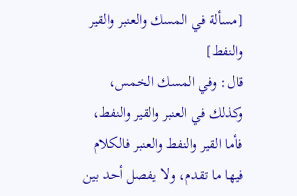[مسألة في المسك والعنبر والقير والنفط]
قال: وفي المسك الخمس، وكذلك في العنبر والقير والنفط، فأما القير والنفط والعنبر فالكلام فيها ما تقدم، ولا يفصل أحد بين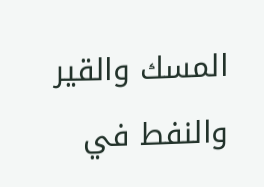المسك والقير والنفط في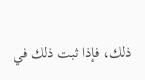ذلك، فإذا ثبت ذلك في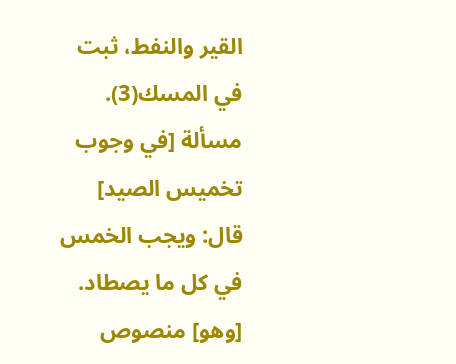القير والنفط، ثبت في المسك(3).
مسألة [في وجوب تخميس الصيد]
قال: ويجب الخمس في كل ما يصطاد. [وهو] منصوص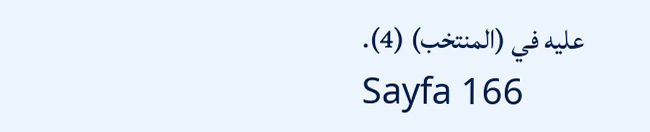عليه في (المنتخب) (4).
Sayfa 166